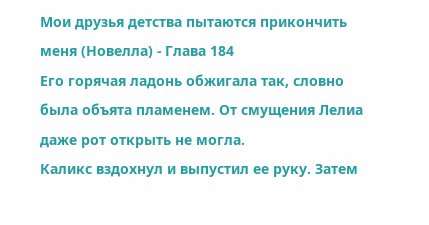Мои друзья детства пытаются прикончить меня (Новелла) - Глава 184
Его горячая ладонь обжигала так, словно была объята пламенем. От смущения Лелиа даже рот открыть не могла.
Каликс вздохнул и выпустил ее руку. Затем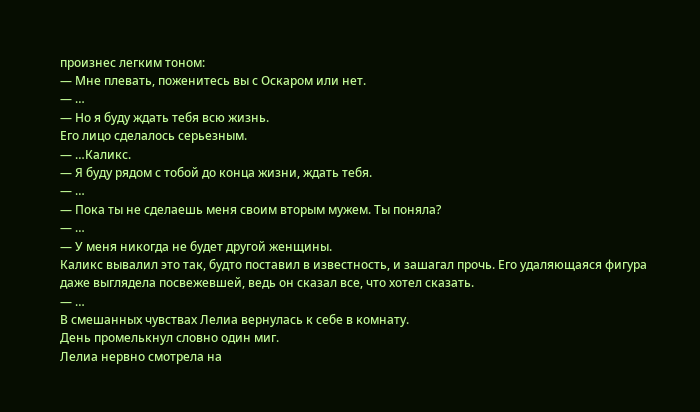произнес легким тоном:
— Мне плевать, поженитесь вы с Оскаром или нет.
— …
— Но я буду ждать тебя всю жизнь.
Его лицо сделалось серьезным.
— …Каликс.
— Я буду рядом с тобой до конца жизни, ждать тебя.
— …
— Пока ты не сделаешь меня своим вторым мужем. Ты поняла?
— …
— У меня никогда не будет другой женщины.
Каликс вывалил это так, будто поставил в известность, и зашагал прочь. Его удаляющаяся фигура даже выглядела посвежевшей, ведь он сказал все, что хотел сказать.
— …
В смешанных чувствах Лелиа вернулась к себе в комнату.
День промелькнул словно один миг.
Лелиа нервно смотрела на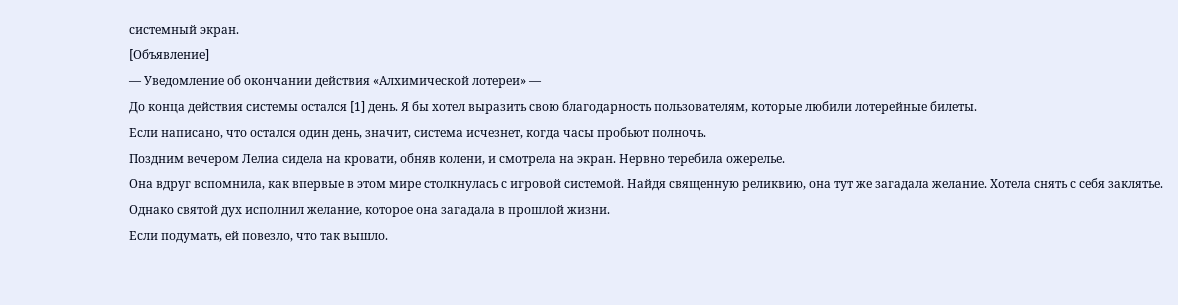системный экран.
[Объявление]
— Уведомление об окончании действия «Алхимической лотереи» —
До конца действия системы остался [1] день. Я бы хотел выразить свою благодарность пользователям, которые любили лотерейные билеты.
Если написано, что остался один день, значит, система исчезнет, когда часы пробьют полночь.
Поздним вечером Лелиа сидела на кровати, обняв колени, и смотрела на экран. Нервно теребила ожерелье.
Она вдруг вспомнила, как впервые в этом мире столкнулась с игровой системой. Найдя священную реликвию, она тут же загадала желание. Хотела снять с себя заклятье.
Однако святой дух исполнил желание, которое она загадала в прошлой жизни.
Если подумать, ей повезло, что так вышло.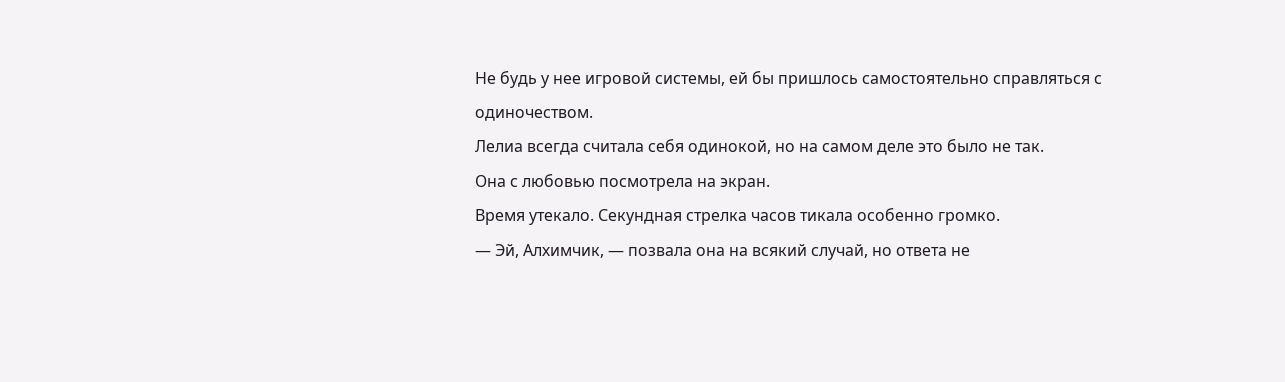Не будь у нее игровой системы, ей бы пришлось самостоятельно справляться с одиночеством.
Лелиа всегда считала себя одинокой, но на самом деле это было не так.
Она с любовью посмотрела на экран.
Время утекало. Секундная стрелка часов тикала особенно громко.
— Эй, Алхимчик, — позвала она на всякий случай, но ответа не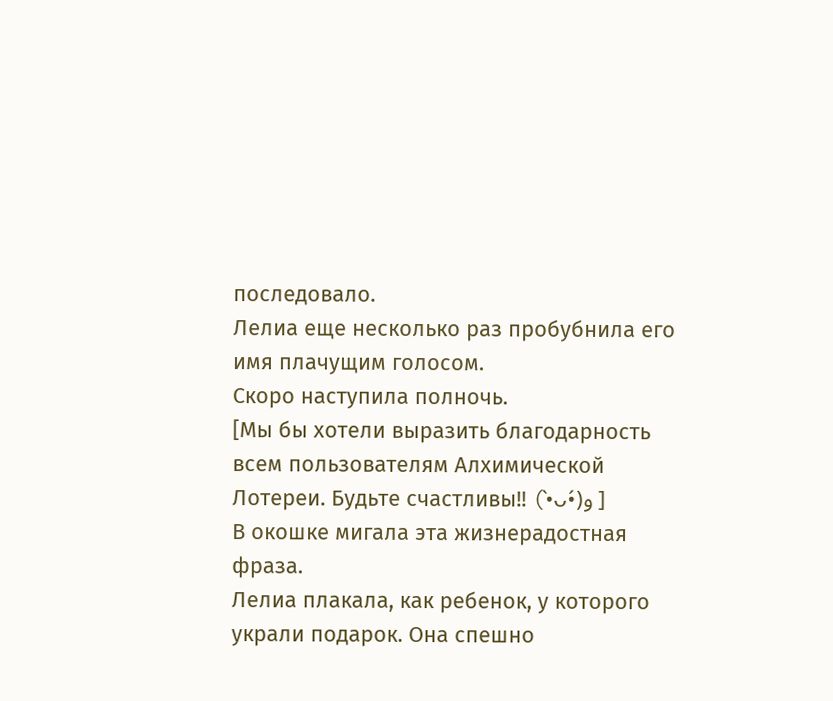последовало.
Лелиа еще несколько раз пробубнила его имя плачущим голосом.
Скоро наступила полночь.
[Мы бы хотели выразить благодарность всем пользователям Алхимической Лотереи. Будьте счастливы!! (•̀ᴗ•́)و ]
В окошке мигала эта жизнерадостная фраза.
Лелиа плакала, как ребенок, у которого украли подарок. Она спешно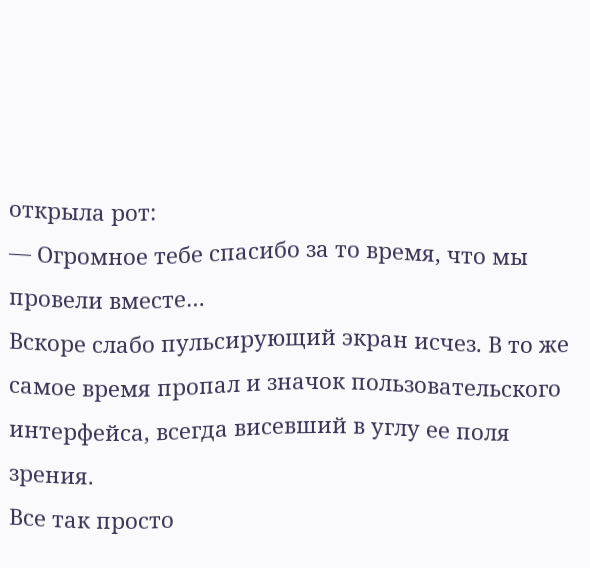открыла рот:
— Огромное тебе спасибо за то время, что мы провели вместе…
Вскоре слабо пульсирующий экран исчез. В то же самое время пропал и значок пользовательского интерфейса, всегда висевший в углу ее поля зрения.
Все так просто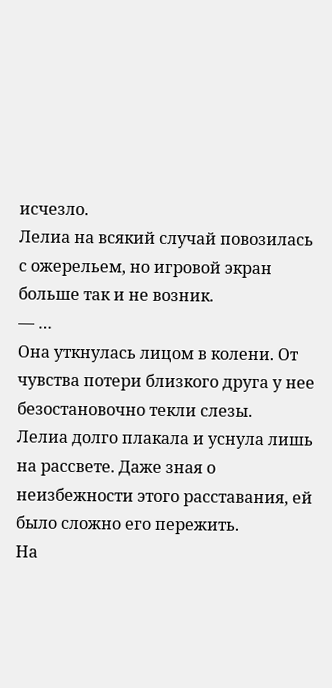исчезло.
Лелиа на всякий случай повозилась с ожерельем, но игровой экран больше так и не возник.
— …
Она уткнулась лицом в колени. От чувства потери близкого друга у нее безостановочно текли слезы.
Лелиа долго плакала и уснула лишь на рассвете. Даже зная о неизбежности этого расставания, ей было сложно его пережить.
На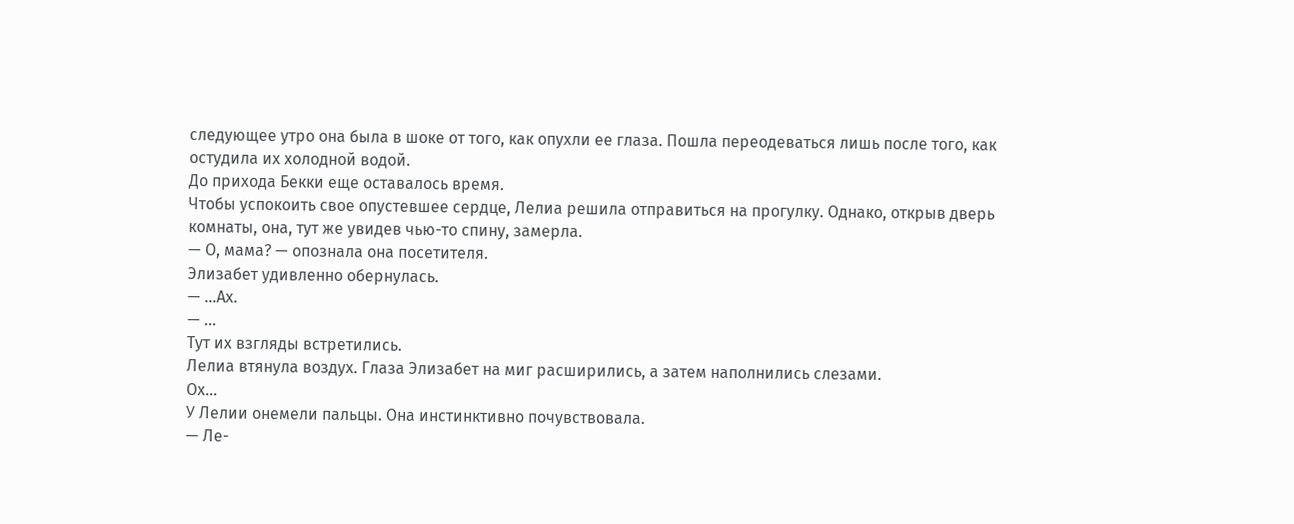следующее утро она была в шоке от того, как опухли ее глаза. Пошла переодеваться лишь после того, как остудила их холодной водой.
До прихода Бекки еще оставалось время.
Чтобы успокоить свое опустевшее сердце, Лелиа решила отправиться на прогулку. Однако, открыв дверь комнаты, она, тут же увидев чью-то спину, замерла.
— О, мама? — опознала она посетителя.
Элизабет удивленно обернулась.
— …Ах.
— …
Тут их взгляды встретились.
Лелиа втянула воздух. Глаза Элизабет на миг расширились, а затем наполнились слезами.
Ох…
У Лелии онемели пальцы. Она инстинктивно почувствовала.
— Ле-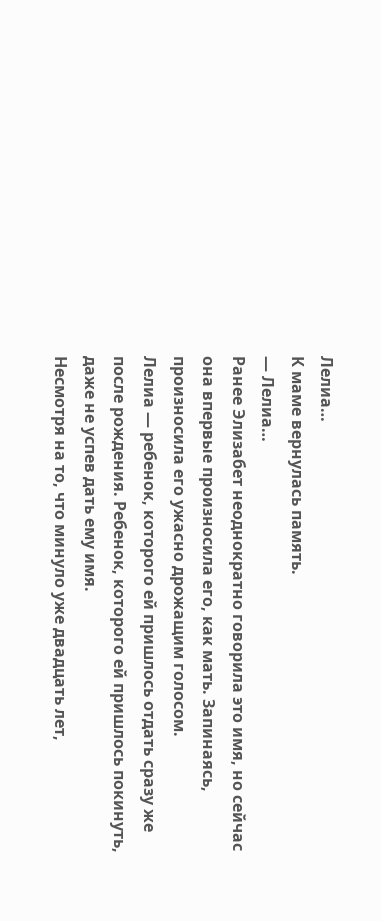Лелиа…
К маме вернулась память.
— Лелиа…
Ранее Элизабет неоднократно говорила это имя, но сейчас она впервые произносила его, как мать. Запинаясь, произносила его ужасно дрожащим голосом.
Лелиа — ребенок, которого ей пришлось отдать сразу же после рождения. Ребенок, которого ей пришлось покинуть, даже не успев дать ему имя.
Несмотря на то, что минуло уже двадцать лет,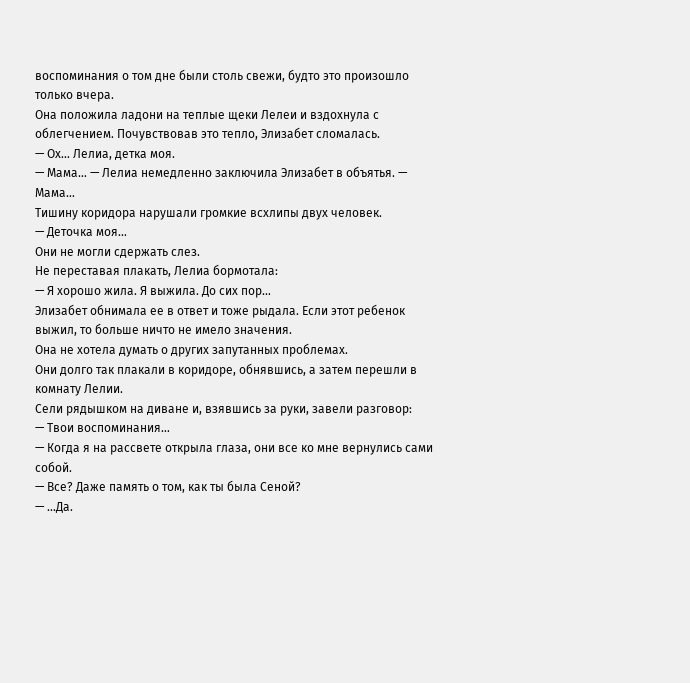воспоминания о том дне были столь свежи, будто это произошло только вчера.
Она положила ладони на теплые щеки Лелеи и вздохнула с облегчением. Почувствовав это тепло, Элизабет сломалась.
— Ох… Лелиа, детка моя.
— Мама… — Лелиа немедленно заключила Элизабет в объятья. — Мама…
Тишину коридора нарушали громкие всхлипы двух человек.
— Деточка моя…
Они не могли сдержать слез.
Не переставая плакать, Лелиа бормотала:
— Я хорошо жила. Я выжила. До сих пор…
Элизабет обнимала ее в ответ и тоже рыдала. Если этот ребенок выжил, то больше ничто не имело значения.
Она не хотела думать о других запутанных проблемах.
Они долго так плакали в коридоре, обнявшись, а затем перешли в комнату Лелии.
Сели рядышком на диване и, взявшись за руки, завели разговор:
— Твои воспоминания…
— Когда я на рассвете открыла глаза, они все ко мне вернулись сами собой.
— Все? Даже память о том, как ты была Сеной?
— …Да.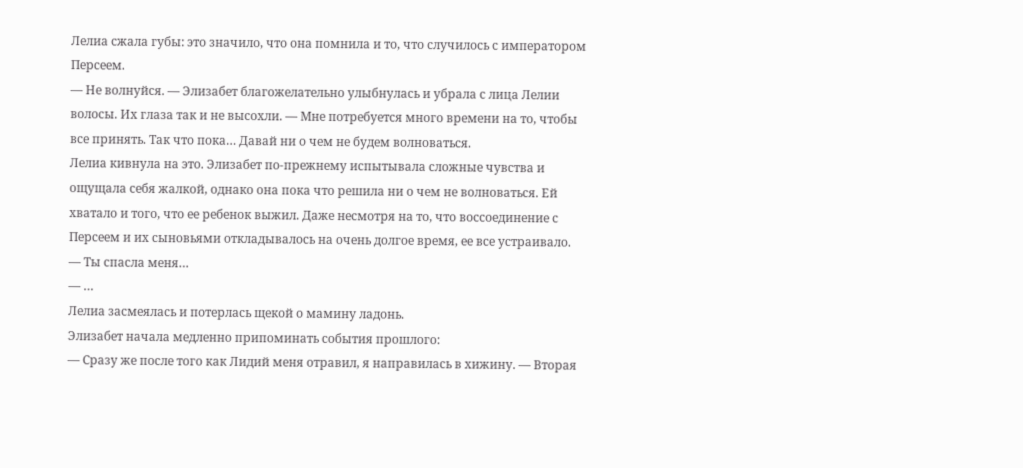Лелиа сжала губы: это значило, что она помнила и то, что случилось с императором Персеем.
— Не волнуйся. — Элизабет благожелательно улыбнулась и убрала с лица Лелии волосы. Их глаза так и не высохли. — Мне потребуется много времени на то, чтобы все принять. Так что пока… Давай ни о чем не будем волноваться.
Лелиа кивнула на это. Элизабет по-прежнему испытывала сложные чувства и ощущала себя жалкой, однако она пока что решила ни о чем не волноваться. Ей хватало и того, что ее ребенок выжил. Даже несмотря на то, что воссоединение с Персеем и их сыновьями откладывалось на очень долгое время, ее все устраивало.
— Ты спасла меня…
— …
Лелиа засмеялась и потерлась щекой о мамину ладонь.
Элизабет начала медленно припоминать события прошлого:
— Сразу же после того как Лидий меня отравил, я направилась в хижину. — Вторая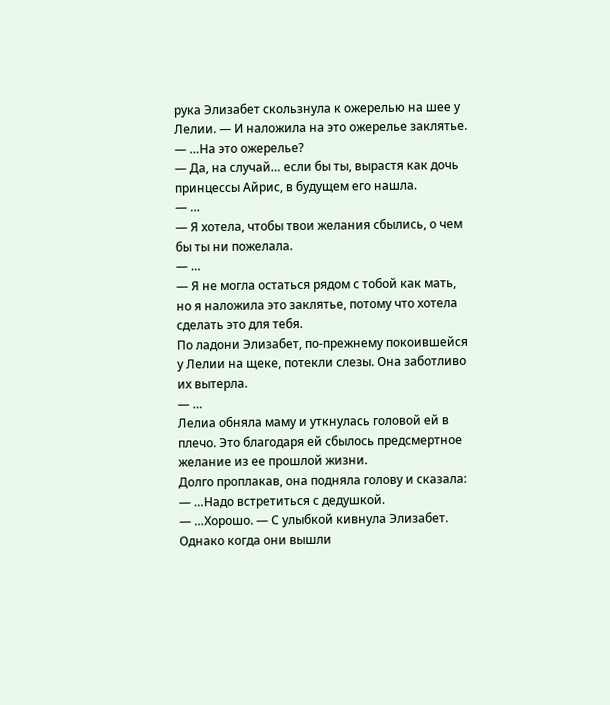рука Элизабет скользнула к ожерелью на шее у Лелии. — И наложила на это ожерелье заклятье.
— …На это ожерелье?
— Да, на случай… если бы ты, вырастя как дочь принцессы Айрис, в будущем его нашла.
— …
— Я хотела, чтобы твои желания сбылись, о чем бы ты ни пожелала.
— …
— Я не могла остаться рядом с тобой как мать, но я наложила это заклятье, потому что хотела сделать это для тебя.
По ладони Элизабет, по-прежнему покоившейся у Лелии на щеке, потекли слезы. Она заботливо их вытерла.
— …
Лелиа обняла маму и уткнулась головой ей в плечо. Это благодаря ей сбылось предсмертное желание из ее прошлой жизни.
Долго проплакав, она подняла голову и сказала:
— …Надо встретиться с дедушкой.
— …Хорошо. — С улыбкой кивнула Элизабет.
Однако когда они вышли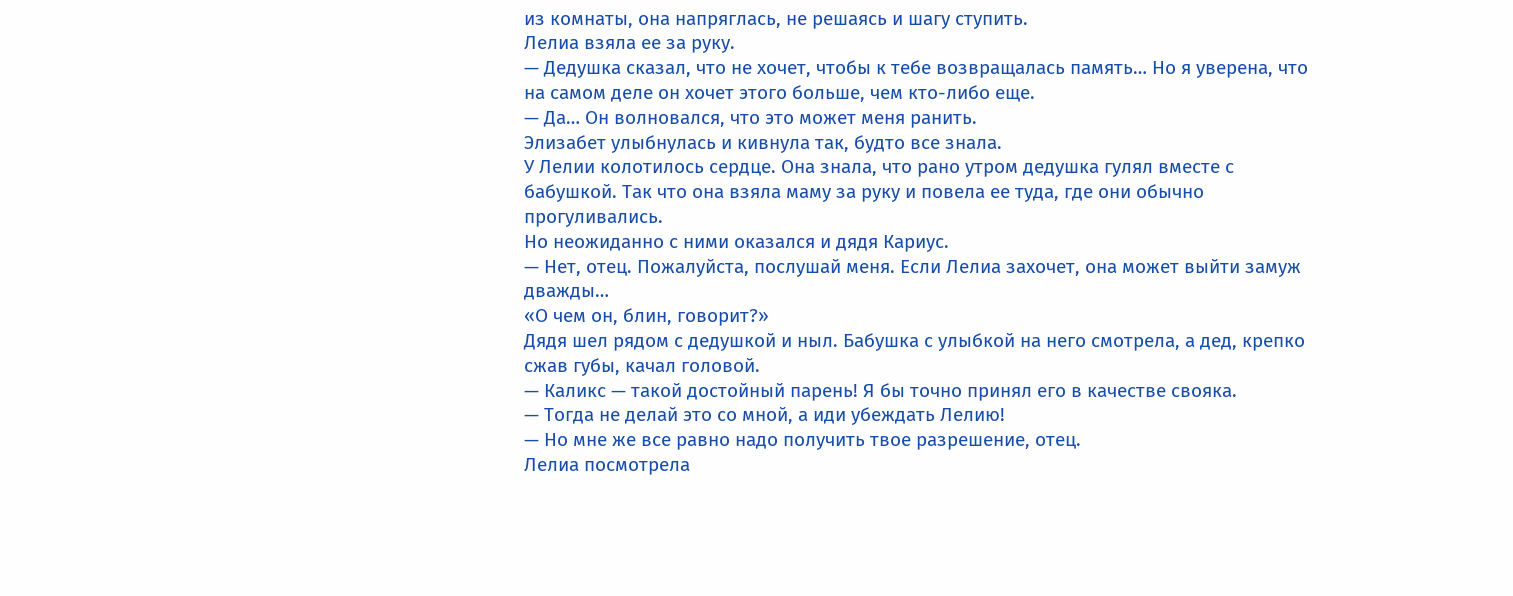из комнаты, она напряглась, не решаясь и шагу ступить.
Лелиа взяла ее за руку.
— Дедушка сказал, что не хочет, чтобы к тебе возвращалась память… Но я уверена, что на самом деле он хочет этого больше, чем кто-либо еще.
— Да… Он волновался, что это может меня ранить.
Элизабет улыбнулась и кивнула так, будто все знала.
У Лелии колотилось сердце. Она знала, что рано утром дедушка гулял вместе с бабушкой. Так что она взяла маму за руку и повела ее туда, где они обычно прогуливались.
Но неожиданно с ними оказался и дядя Кариус.
— Нет, отец. Пожалуйста, послушай меня. Если Лелиа захочет, она может выйти замуж дважды…
«О чем он, блин, говорит?»
Дядя шел рядом с дедушкой и ныл. Бабушка с улыбкой на него смотрела, а дед, крепко сжав губы, качал головой.
— Каликс — такой достойный парень! Я бы точно принял его в качестве свояка.
— Тогда не делай это со мной, а иди убеждать Лелию!
— Но мне же все равно надо получить твое разрешение, отец.
Лелиа посмотрела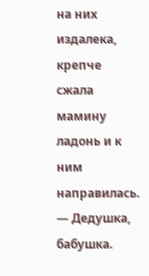на них издалека, крепче сжала мамину ладонь и к ним направилась.
— Дедушка, бабушка.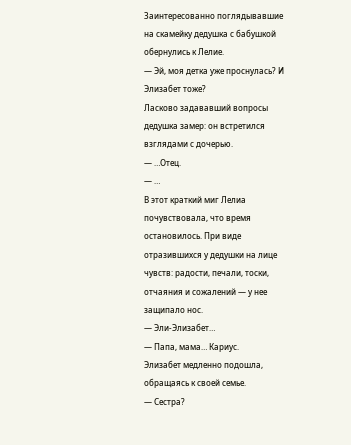Заинтересованно поглядывавшие на скамейку дедушка с бабушкой обернулись к Лелие.
— Эй, моя детка уже проснулась? И Элизабет тоже?
Ласково задававший вопросы дедушка замер: он встретился взглядами с дочерью.
— …Отец.
— …
В этот краткий миг Лелиа почувствовала, что время остановилось. При виде отразившихся у дедушки на лице чувств: радости, печали, тоски, отчаяния и сожалений — у нее защипало нос.
— Эли-Элизабет…
— Папа, мама… Кариус.
Элизабет медленно подошла, обращаясь к своей семье.
— Сестра?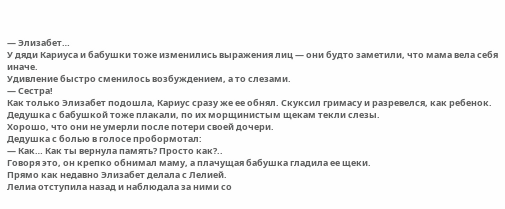— Элизабет…
У дяди Кариуса и бабушки тоже изменились выражения лиц — они будто заметили, что мама вела себя иначе.
Удивление быстро сменилось возбуждением, а то слезами.
— Сестра!
Как только Элизабет подошла, Кариус сразу же ее обнял. Скуксил гримасу и разревелся, как ребенок. Дедушка с бабушкой тоже плакали, по их морщинистым щекам текли слезы.
Хорошо, что они не умерли после потери своей дочери.
Дедушка с болью в голосе пробормотал:
— Как… Как ты вернула память? Просто как?..
Говоря это, он крепко обнимал маму, а плачущая бабушка гладила ее щеки.
Прямо как недавно Элизабет делала с Лелией.
Лелиа отступила назад и наблюдала за ними со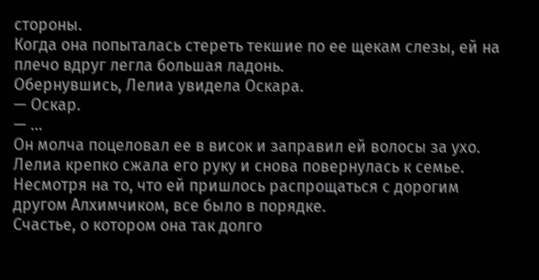стороны.
Когда она попыталась стереть текшие по ее щекам слезы, ей на плечо вдруг легла большая ладонь.
Обернувшись, Лелиа увидела Оскара.
— Оскар.
— …
Он молча поцеловал ее в висок и заправил ей волосы за ухо. Лелиа крепко сжала его руку и снова повернулась к семье.
Несмотря на то, что ей пришлось распрощаться с дорогим другом Алхимчиком, все было в порядке.
Счастье, о котором она так долго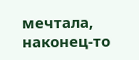мечтала, наконец-то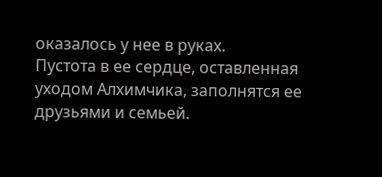оказалось у нее в руках.
Пустота в ее сердце, оставленная уходом Алхимчика, заполнятся ее друзьями и семьей.